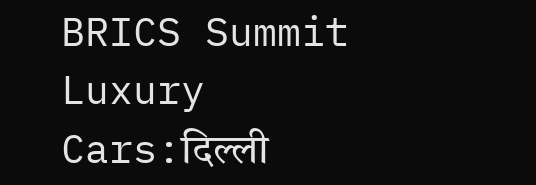BRICS Summit Luxury Cars:दिल्ली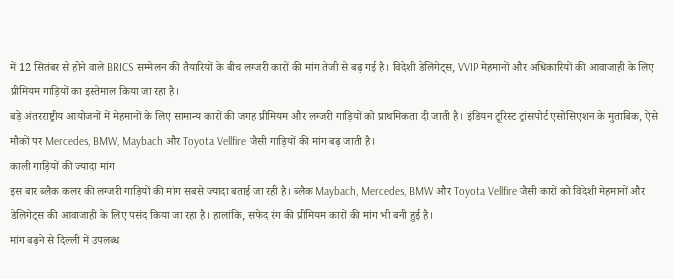में 12 सितंबर से होने वाले BRICS सम्मेलन की तैयारियों के बीच लग्जरी कारों की मांग तेजी से बढ़ गई है। विदेशी डेलिगेट्स, VVIP मेहमानों और अधिकारियों की आवाजाही के लिए प्रीमियम गाड़ियों का इस्तेमाल किया जा रहा है।
बड़े अंतरराष्ट्रीय आयोजनों में मेहमानों के लिए सामान्य कारों की जगह प्रीमियम और लग्जरी गाड़ियों को प्राथमिकता दी जाती है। इंडियन टूरिस्ट ट्रांसपोर्ट एसोसिएशन के मुताबिक, ऐसे मौकों पर Mercedes, BMW, Maybach और Toyota Vellfire जैसी गाड़ियों की मांग बढ़ जाती है।
काली गाड़ियों की ज्यादा मांग
इस बार ब्लैक कलर की लग्जरी गाड़ियों की मांग सबसे ज्यादा बताई जा रही है। ब्लैक Maybach, Mercedes, BMW और Toyota Vellfire जैसी कारों को विदेशी मेहमानों और डेलिगेट्स की आवाजाही के लिए पसंद किया जा रहा है। हालांकि, सफेद रंग की प्रीमियम कारों की मांग भी बनी हुई है।
मांग बढ़ने से दिल्ली में उपलब्ध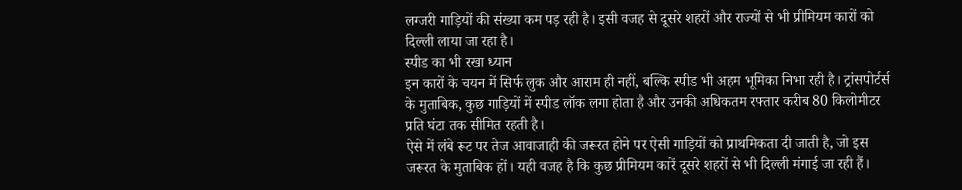लग्जरी गाड़ियों की संख्या कम पड़ रही है। इसी वजह से दूसरे शहरों और राज्यों से भी प्रीमियम कारों को दिल्ली लाया जा रहा है।
स्पीड का भी रखा ध्यान
इन कारों के चयन में सिर्फ लुक और आराम ही नहीं, बल्कि स्पीड भी अहम भूमिका निभा रही है। ट्रांसपोर्टर्स के मुताबिक, कुछ गाड़ियों में स्पीड लॉक लगा होता है और उनकी अधिकतम रफ्तार करीब 80 किलोमीटर प्रति घंटा तक सीमित रहती है।
ऐसे में लंबे रूट पर तेज आवाजाही की जरूरत होने पर ऐसी गाड़ियों को प्राथमिकता दी जाती है, जो इस जरूरत के मुताबिक हों। यही वजह है कि कुछ प्रीमियम कारें दूसरे शहरों से भी दिल्ली मंगाई जा रही हैं।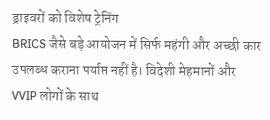ड्राइवरों को विशेष ट्रेनिंग
BRICS जैसे बड़े आयोजन में सिर्फ महंगी और अच्छी कार उपलब्ध कराना पर्याप्त नहीं है। विदेशी मेहमानों और VVIP लोगों के साथ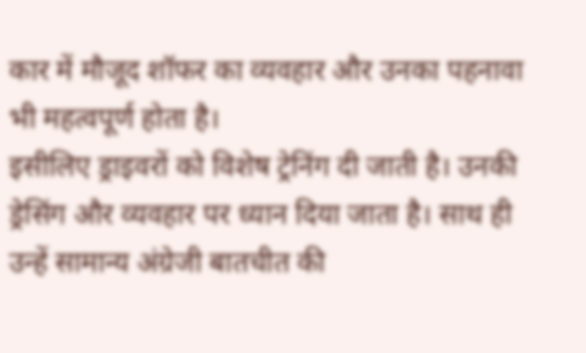कार में मौजूद शॉफर का व्यवहार और उनका पहनावा भी महत्वपूर्ण होता है।
इसीलिए ड्राइवरों को विशेष ट्रेनिंग दी जाती है। उनकी ड्रेसिंग और व्यवहार पर ध्यान दिया जाता है। साथ ही उन्हें सामान्य अंग्रेजी बातचीत की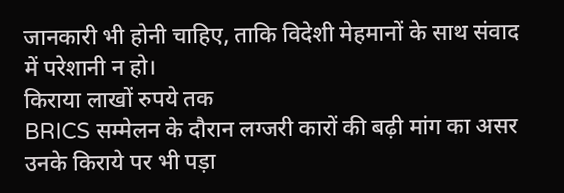जानकारी भी होनी चाहिए, ताकि विदेशी मेहमानों के साथ संवाद में परेशानी न हो।
किराया लाखों रुपये तक
BRICS सम्मेलन के दौरान लग्जरी कारों की बढ़ी मांग का असर उनके किराये पर भी पड़ा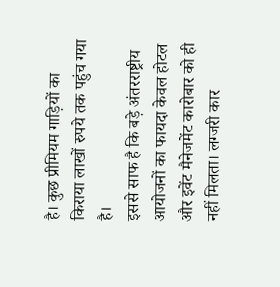है। कुछ प्रीमियम गाड़ियों का किराया लाखों रुपये तक पहुंच गया है।
इससे साफ है कि बड़े अंतरराष्ट्रीय आयोजनों का फायदा केवल होटल और इवेंट मैनेजमेंट कारोबार को ही नहीं मिलता। लग्जरी कार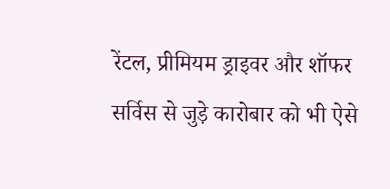रेंटल, प्रीमियम ड्राइवर और शॉफर सर्विस से जुड़े कारोबार को भी ऐसे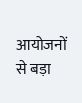आयोजनों से बड़ा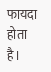फायदा होता है।